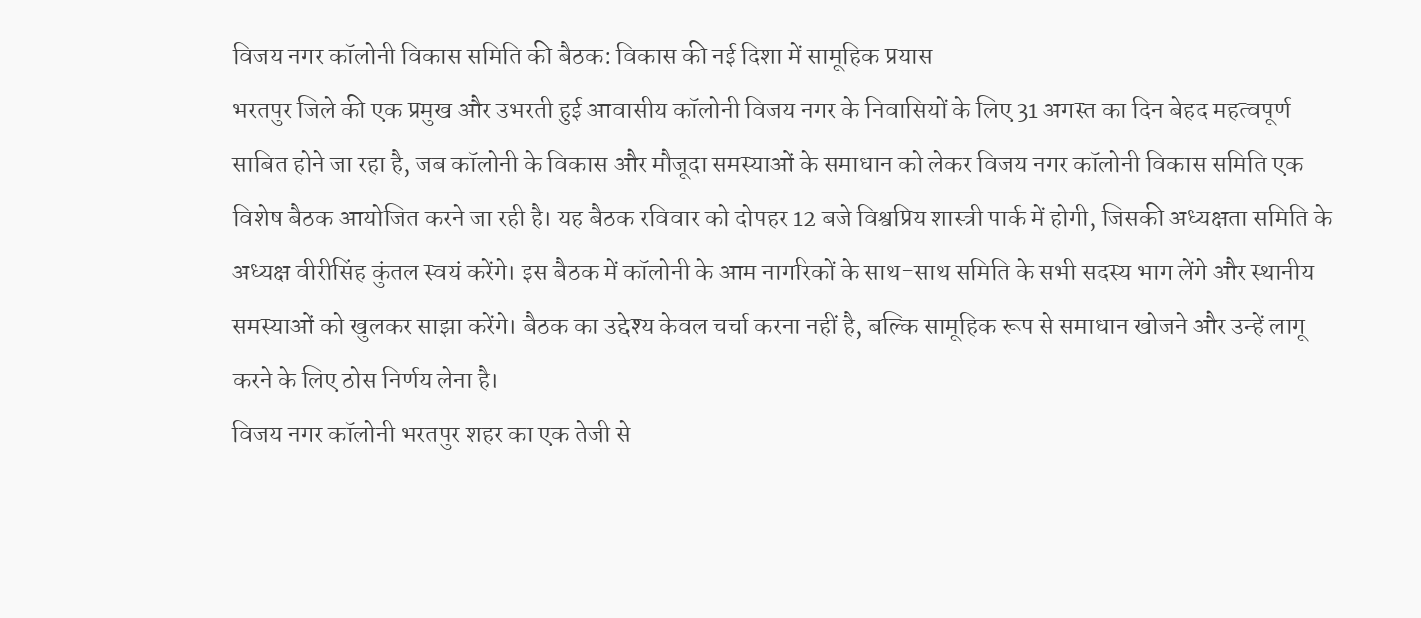विजय नगर कॉलोनी विकास समिति की बैठक: विकास की नई दिशा में सामूहिक प्रयास
भरतपुर जिले की एक प्रमुख और उभरती हुई आवासीय कॉलोनी विजय नगर के निवासियों के लिए 31 अगस्त का दिन बेहद महत्वपूर्ण साबित होने जा रहा है, जब कॉलोनी के विकास और मौजूदा समस्याओं के समाधान को लेकर विजय नगर कॉलोनी विकास समिति एक विशेष बैठक आयोजित करने जा रही है। यह बैठक रविवार को दोपहर 12 बजे विश्वप्रिय शास्त्री पार्क में होगी, जिसकी अध्यक्षता समिति के अध्यक्ष वीरीसिंह कुंतल स्वयं करेंगे। इस बैठक में कॉलोनी के आम नागरिकों के साथ-साथ समिति के सभी सदस्य भाग लेंगे और स्थानीय समस्याओं को खुलकर साझा करेंगे। बैठक का उद्देश्य केवल चर्चा करना नहीं है, बल्कि सामूहिक रूप से समाधान खोजने और उन्हें लागू करने के लिए ठोस निर्णय लेना है।
विजय नगर कॉलोनी भरतपुर शहर का एक तेजी से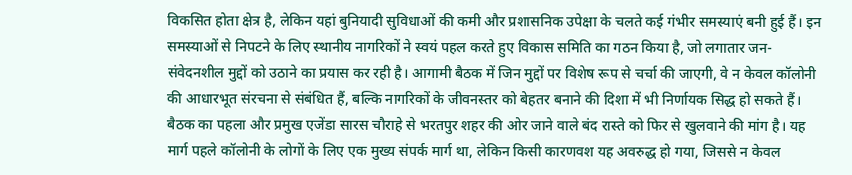विकसित होता क्षेत्र है, लेकिन यहां बुनियादी सुविधाओं की कमी और प्रशासनिक उपेक्षा के चलते कई गंभीर समस्याएं बनी हुई हैं। इन समस्याओं से निपटने के लिए स्थानीय नागरिकों ने स्वयं पहल करते हुए विकास समिति का गठन किया है, जो लगातार जन-संवेदनशील मुद्दों को उठाने का प्रयास कर रही है। आगामी बैठक में जिन मुद्दों पर विशेष रूप से चर्चा की जाएगी, वे न केवल कॉलोनी की आधारभूत संरचना से संबंधित हैं, बल्कि नागरिकों के जीवनस्तर को बेहतर बनाने की दिशा में भी निर्णायक सिद्ध हो सकते हैं।
बैठक का पहला और प्रमुख एजेंडा सारस चौराहे से भरतपुर शहर की ओर जाने वाले बंद रास्ते को फिर से खुलवाने की मांग है। यह मार्ग पहले कॉलोनी के लोगों के लिए एक मुख्य संपर्क मार्ग था, लेकिन किसी कारणवश यह अवरुद्ध हो गया, जिससे न केवल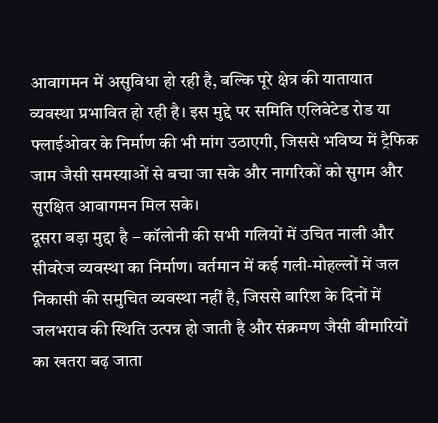आवागमन में असुविधा हो रही है, बल्कि पूरे क्षेत्र की यातायात व्यवस्था प्रभावित हो रही है। इस मुद्दे पर समिति एलिवेटेड रोड या फ्लाईओवर के निर्माण की भी मांग उठाएगी, जिससे भविष्य में ट्रैफिक जाम जैसी समस्याओं से बचा जा सके और नागरिकों को सुगम और सुरक्षित आवागमन मिल सके।
दूसरा बड़ा मुद्दा है – कॉलोनी की सभी गलियों में उचित नाली और सीवरेज व्यवस्था का निर्माण। वर्तमान में कई गली-मोहल्लों में जल निकासी की समुचित व्यवस्था नहीं है, जिससे बारिश के दिनों में जलभराव की स्थिति उत्पन्न हो जाती है और संक्रमण जैसी बीमारियों का खतरा बढ़ जाता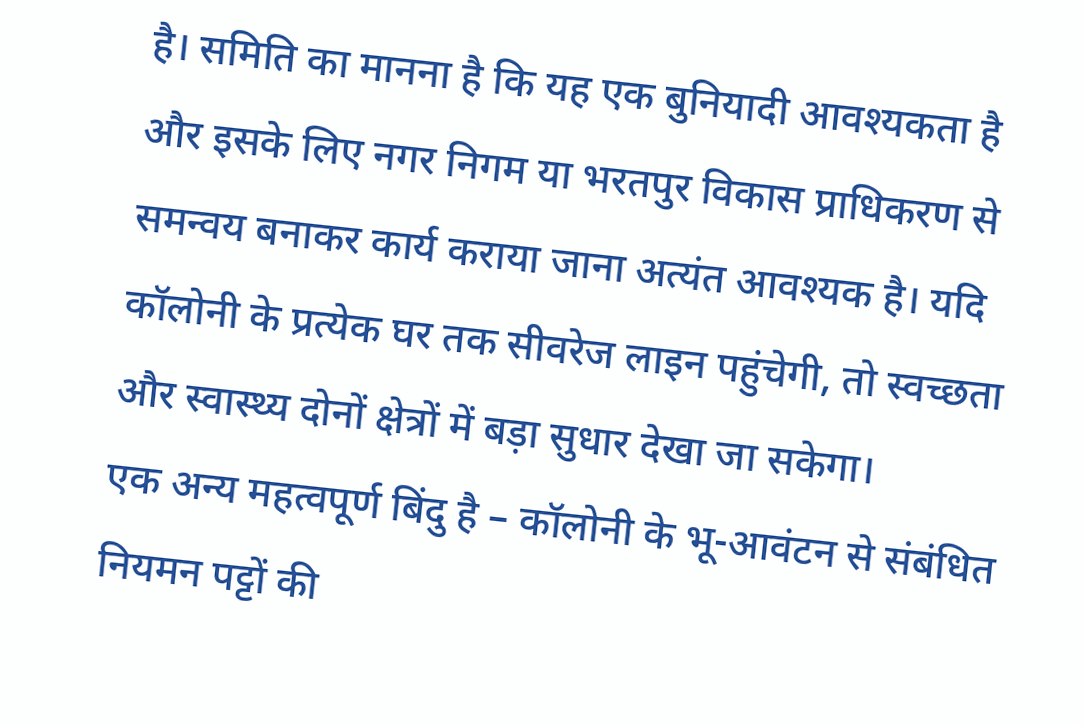है। समिति का मानना है कि यह एक बुनियादी आवश्यकता है और इसके लिए नगर निगम या भरतपुर विकास प्राधिकरण से समन्वय बनाकर कार्य कराया जाना अत्यंत आवश्यक है। यदि कॉलोनी के प्रत्येक घर तक सीवरेज लाइन पहुंचेगी, तो स्वच्छता और स्वास्थ्य दोनों क्षेत्रों में बड़ा सुधार देखा जा सकेगा।
एक अन्य महत्वपूर्ण बिंदु है – कॉलोनी के भू-आवंटन से संबंधित नियमन पट्टों की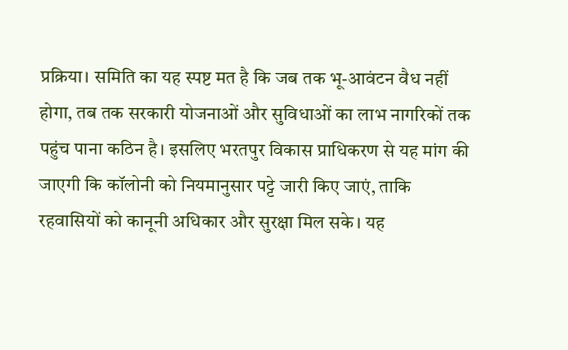प्रक्रिया। समिति का यह स्पष्ट मत है कि जब तक भू-आवंटन वैध नहीं होगा, तब तक सरकारी योजनाओं और सुविधाओं का लाभ नागरिकों तक पहुंच पाना कठिन है। इसलिए भरतपुर विकास प्राधिकरण से यह मांग की जाएगी कि कॉलोनी को नियमानुसार पट्टे जारी किए जाएं, ताकि रहवासियों को कानूनी अधिकार और सुरक्षा मिल सके। यह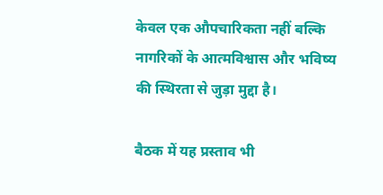केवल एक औपचारिकता नहीं बल्कि नागरिकों के आत्मविश्वास और भविष्य की स्थिरता से जुड़ा मुद्दा है।

बैठक में यह प्रस्ताव भी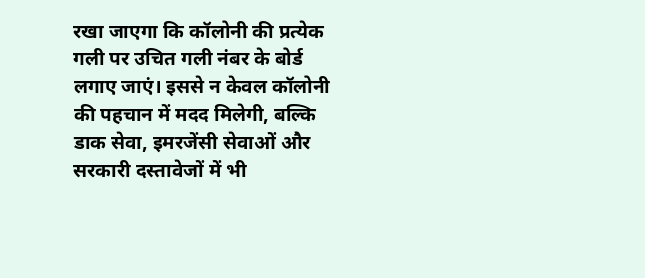रखा जाएगा कि कॉलोनी की प्रत्येक गली पर उचित गली नंबर के बोर्ड लगाए जाएं। इससे न केवल कॉलोनी की पहचान में मदद मिलेगी, बल्कि डाक सेवा, इमरजेंसी सेवाओं और सरकारी दस्तावेजों में भी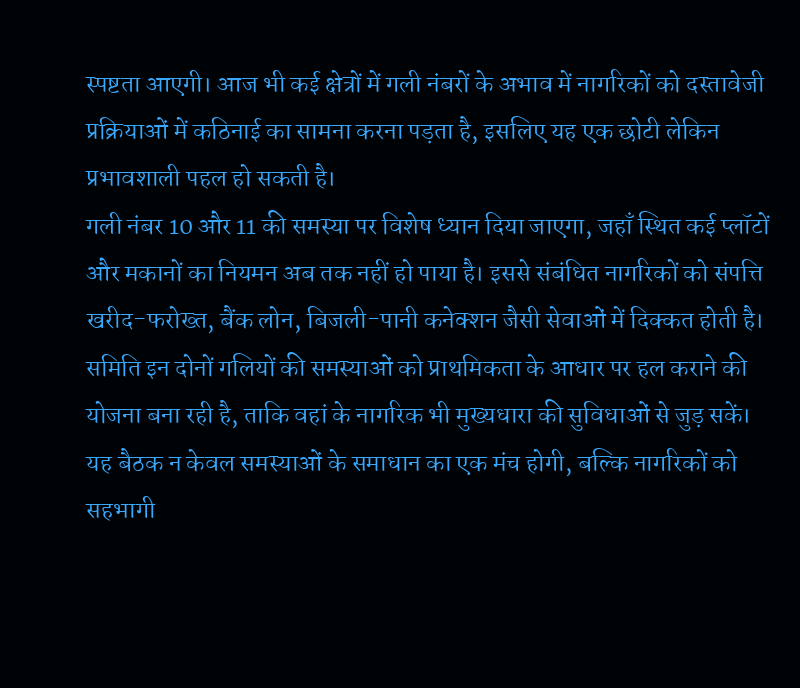स्पष्टता आएगी। आज भी कई क्षेत्रों में गली नंबरों के अभाव में नागरिकों को दस्तावेजी प्रक्रियाओं में कठिनाई का सामना करना पड़ता है, इसलिए यह एक छोटी लेकिन प्रभावशाली पहल हो सकती है।
गली नंबर 10 और 11 की समस्या पर विशेष ध्यान दिया जाएगा, जहाँ स्थित कई प्लॉटों और मकानों का नियमन अब तक नहीं हो पाया है। इससे संबंधित नागरिकों को संपत्ति खरीद-फरोख्त, बैंक लोन, बिजली-पानी कनेक्शन जैसी सेवाओं में दिक्कत होती है। समिति इन दोनों गलियों की समस्याओं को प्राथमिकता के आधार पर हल कराने की योजना बना रही है, ताकि वहां के नागरिक भी मुख्यधारा की सुविधाओं से जुड़ सकें।
यह बैठक न केवल समस्याओं के समाधान का एक मंच होगी, बल्कि नागरिकों को सहभागी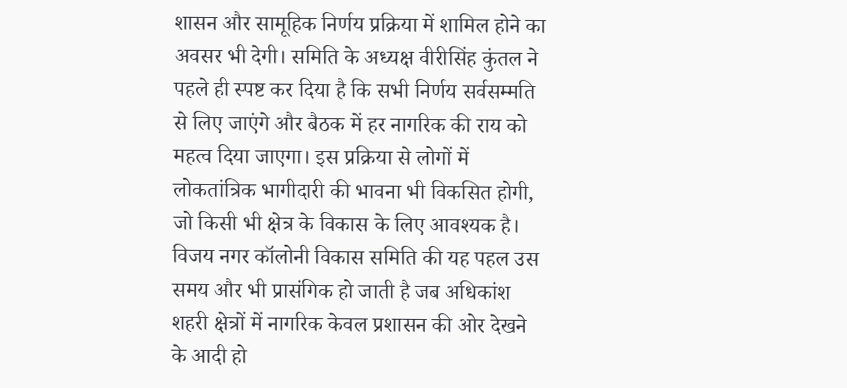शासन और सामूहिक निर्णय प्रक्रिया में शामिल होने का अवसर भी देगी। समिति के अध्यक्ष वीरीसिंह कुंतल ने पहले ही स्पष्ट कर दिया है कि सभी निर्णय सर्वसम्मति से लिए जाएंगे और बैठक में हर नागरिक की राय को महत्व दिया जाएगा। इस प्रक्रिया से लोगों में लोकतांत्रिक भागीदारी की भावना भी विकसित होगी, जो किसी भी क्षेत्र के विकास के लिए आवश्यक है।
विजय नगर कॉलोनी विकास समिति की यह पहल उस समय और भी प्रासंगिक हो जाती है जब अधिकांश शहरी क्षेत्रों में नागरिक केवल प्रशासन की ओर देखने के आदी हो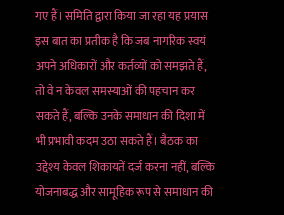गए हैं। समिति द्वारा किया जा रहा यह प्रयास इस बात का प्रतीक है कि जब नागरिक स्वयं अपने अधिकारों और कर्तव्यों को समझते हैं, तो वे न केवल समस्याओं की पहचान कर सकते हैं, बल्कि उनके समाधान की दिशा में भी प्रभावी कदम उठा सकते हैं। बैठक का उद्देश्य केवल शिकायतें दर्ज करना नहीं, बल्कि योजनाबद्ध और सामूहिक रूप से समाधान की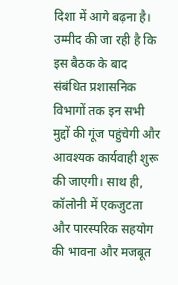दिशा में आगे बढ़ना है।
उम्मीद की जा रही है कि इस बैठक के बाद संबंधित प्रशासनिक विभागों तक इन सभी मुद्दों की गूंज पहुंचेगी और आवश्यक कार्यवाही शुरू की जाएगी। साथ ही, कॉलोनी में एकजुटता और पारस्परिक सहयोग की भावना और मजबूत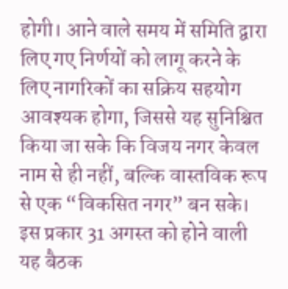होगी। आने वाले समय में समिति द्वारा लिए गए निर्णयों को लागू करने के लिए नागरिकों का सक्रिय सहयोग आवश्यक होगा, जिससे यह सुनिश्चित किया जा सके कि विजय नगर केवल नाम से ही नहीं, बल्कि वास्तविक रूप से एक “विकसित नगर” बन सके।
इस प्रकार 31 अगस्त को होने वाली यह बैठक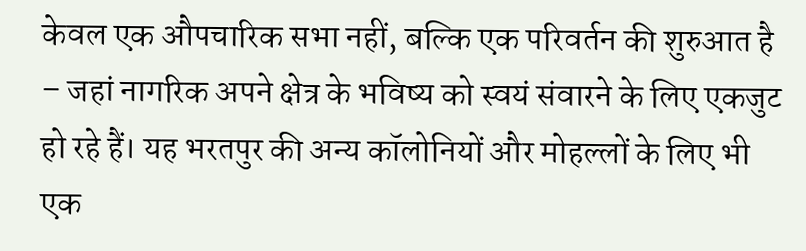केवल एक औपचारिक सभा नहीं, बल्कि एक परिवर्तन की शुरुआत है – जहां नागरिक अपने क्षेत्र के भविष्य को स्वयं संवारने के लिए एकजुट हो रहे हैं। यह भरतपुर की अन्य कॉलोनियों और मोहल्लों के लिए भी एक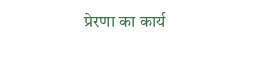प्रेरणा का कार्य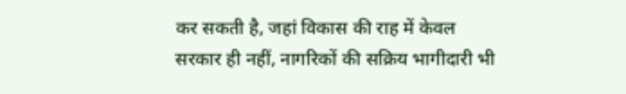कर सकती है, जहां विकास की राह में केवल सरकार ही नहीं, नागरिकों की सक्रिय भागीदारी भी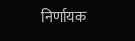निर्णायक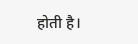होती है।